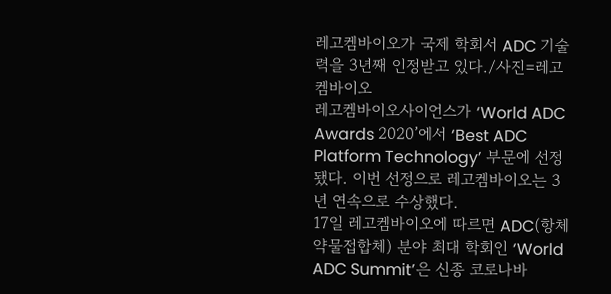레고켐바이오가 국제 학회서 ADC 기술력을 3년째 인정받고 있다./사진=레고켐바이오
레고켐바이오사이언스가 ‘World ADC Awards 2020’에서 ‘Best ADC Platform Technology’ 부문에 선정됐다. 이번 선정으로 레고켐바이오는 3년 연속으로 수상했다.
17일 레고켐바이오에 따르면 ADC(항체약물접합체) 분야 최대 학회인 ‘World ADC Summit’은 신종 코로나바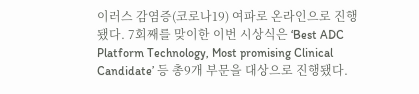이러스 감염증(코로나19) 여파로 온라인으로 진행됐다. 7회째를 맞이한 이번 시상식은 ‘Best ADC Platform Technology, Most promising Clinical Candidate’ 등 총9개 부문을 대상으로 진행됐다.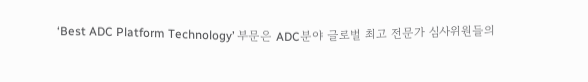‘Best ADC Platform Technology’ 부문은 ADC분야 글로벌 최고 전문가 심사위원들의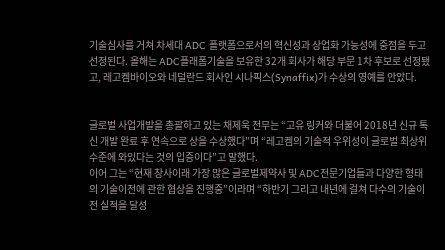기술심사를 거쳐 차세대 ADC 플랫폼으로서의 혁신성과 상업화 가능성에 중점을 두고 선정된다. 올해는 ADC플래폼기술을 보유한 32개 회사가 해당 부문 1차 후보로 선정됐고, 레고켐바이오와 네덜란드 회사인 시나픽스(Synaffix)가 수상의 영예를 안았다.


글로벌 사업개발을 총괄하고 있는 채제욱 전무는 “고유 링커와 더불어 2018년 신규 톡신 개발 완료 후 연속으로 상을 수상했다”며 “레고켐의 기술적 우위성이 글로벌 최상위 수준에 와있다는 것의 입증이다”고 말했다.
이어 그는 “현재 창사이래 가장 많은 글로벌제약사 및 ADC전문기업들과 다양한 형태의 기술이전에 관한 협상을 진행중”이라며 “하반기 그리고 내년에 걸쳐 다수의 기술이전 실적을 달성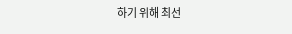하기 위해 최선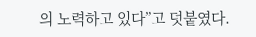의 노력하고 있다”고 덧붙였다.